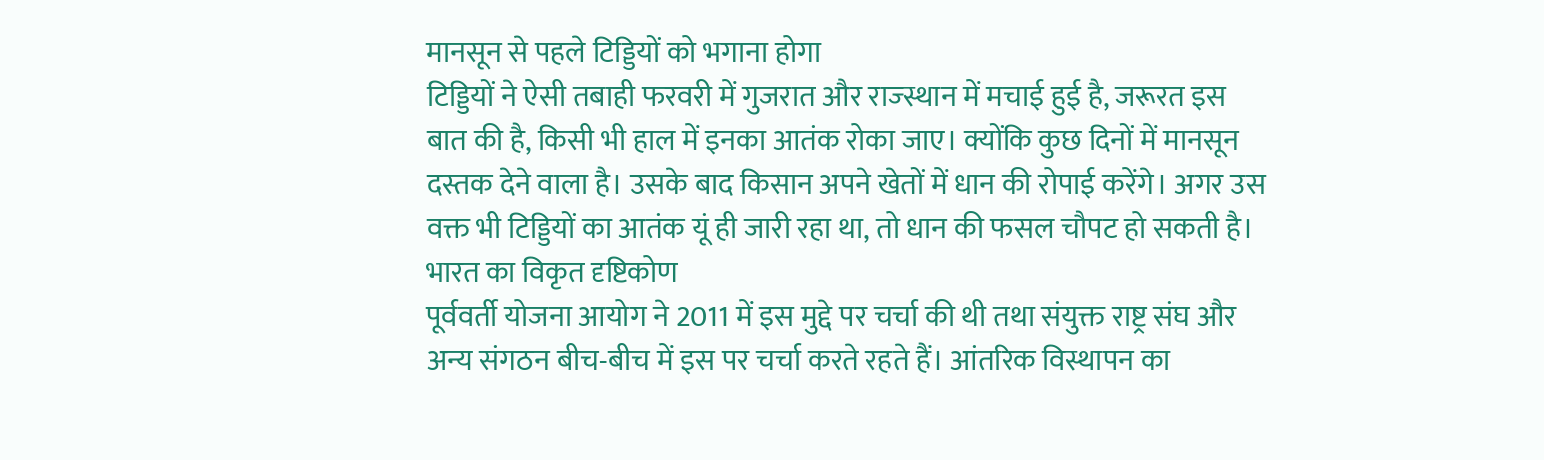मानसून से पहले टिड्डियों को भगाना होगा
टिड्डियों ने ऐसी तबाही फरवरी में गुजरात और राज्स्थान में मचाई हुई है, जरूरत इस बात की है, किसी भी हाल में इनका आतंक रोका जाए। क्योंकि कुछ दिनों में मानसून दस्तक देने वाला है। उसके बाद किसान अपने खेतों में धान की रोपाई करेंगे। अगर उस वक्त भी टिड्डियों का आतंक यूं ही जारी रहा था, तो धान की फसल चौपट हो सकती है।
भारत का विकृत दृष्टिकोण
पूर्ववर्ती योजना आयोग ने 2011 में इस मुद्दे पर चर्चा की थी तथा संयुक्त राष्ट्र संघ और अन्य संगठन बीच-बीच में इस पर चर्चा करते रहते हैं। आंतरिक विस्थापन का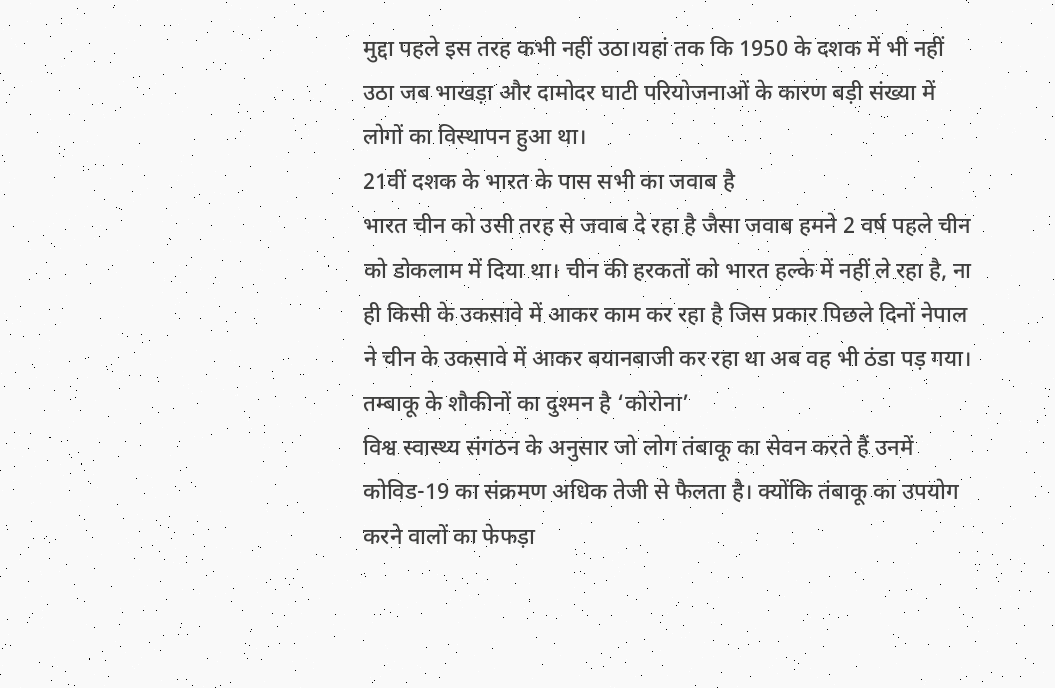मुद्दा पहले इस तरह कभी नहीं उठा।यहां तक कि 1950 के दशक में भी नहीं उठा जब भाखड़ा और दामोदर घाटी परियोजनाओं के कारण बड़ी संख्या में लोगों का विस्थापन हुआ था।
21वीं दशक के भारत के पास सभी का जवाब है
भारत चीन को उसी तरह से जवाब दे रहा है जैसा जवाब हमने 2 वर्ष पहले चीन को डोकलाम में दिया था। चीन की हरकतों को भारत हल्के में नहीं ले रहा है, ना ही किसी के उकसावे में आकर काम कर रहा है जिस प्रकार पिछले दिनों नेपाल ने चीन के उकसावे में आकर बयानबाजी कर रहा था अब वह भी ठंडा पड़ गया।
तम्बाकू के शौकीनों का दुश्मन है ‘कोरोना’
विश्व स्वास्थ्य संगठन के अनुसार जो लोग तंबाकू का सेवन करते हैं उनमें कोविड-19 का संक्रमण अधिक तेजी से फैलता है। क्योंकि तंबाकू का उपयोग करने वालों का फेफड़ा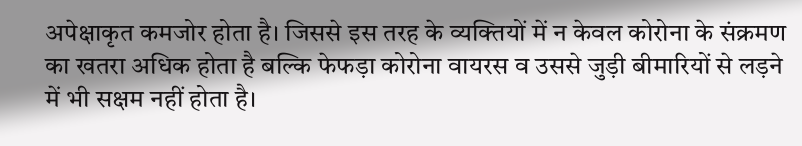अपेक्षाकृत कमजोर होता है। जिससे इस तरह के व्यक्तियों में न केवल कोरोना के संक्रमण का खतरा अधिक होता है बल्कि फेफड़ा कोरोना वायरस व उससे जुड़ी बीमारियों से लड़ने में भी सक्षम नहीं होता है।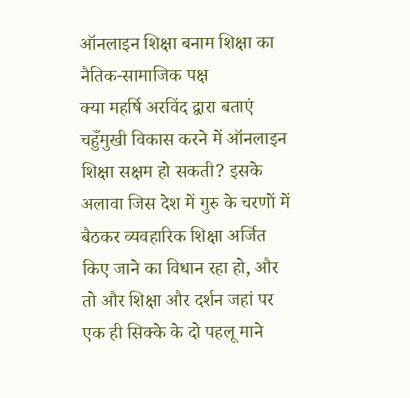ऑनलाइन शिक्षा बनाम शिक्षा का नैतिक-सामाजिक पक्ष
क्या महर्षि अरविंद द्वारा बताएं चहुँमुखी विकास करने में ऑनलाइन शिक्षा सक्षम हो सकती? इसके अलावा जिस देश में गुरु के चरणों में बैठकर व्यवहारिक शिक्षा अर्जित किए जाने का विधान रहा हो, और तो और शिक्षा और दर्शन जहां पर एक ही सिक्के के दो पहलू माने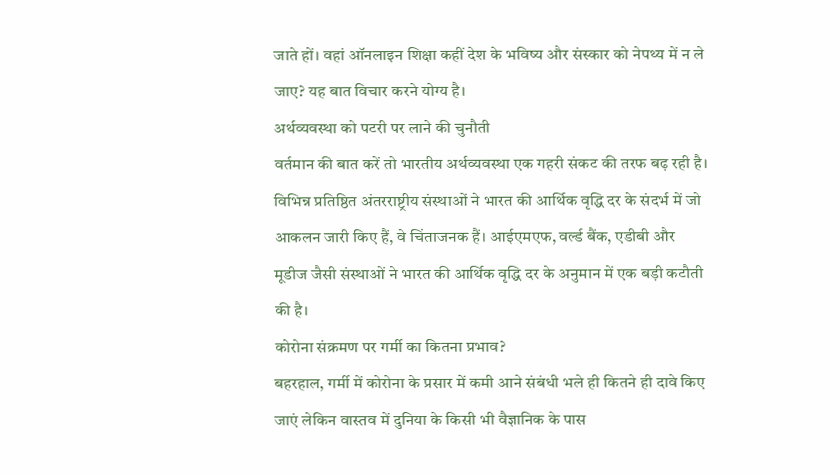जाते हों। वहां ऑनलाइन शिक्षा कहीं देश के भविष्य और संस्कार को नेपथ्य में न ले जाए? यह बात विचार करने योग्य है।
अर्थव्यवस्था को पटरी पर लाने की चुनौती
वर्तमान की बात करें तो भारतीय अर्थव्यवस्था एक गहरी संकट की तरफ बढ़ रही है। विभिन्न प्रतिष्ठित अंतरराष्ट्रीय संस्थाओं ने भारत की आर्थिक वृद्धि दर के संदर्भ में जो आकलन जारी किए हैं, वे चिंताजनक हैं। आईएमएफ, वर्ल्ड बैंक, एडीबी और मूडीज जैसी संस्थाओं ने भारत की आर्थिक वृद्धि दर के अनुमान में एक बड़ी कटौती की है।
कोरोना संक्रमण पर गर्मी का कितना प्रभाव?
बहरहाल, गर्मी में कोरोना के प्रसार में कमी आने संबंधी भले ही कितने ही दावे किए जाएं लेकिन वास्तव में दुनिया के किसी भी वैज्ञानिक के पास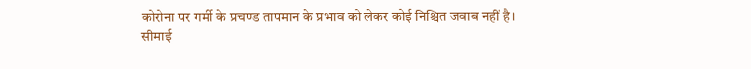कोरोना पर गर्मी के प्रचण्ड तापमान के प्रभाव को लेकर कोई निश्चित जवाब नहीं है।
सीमाई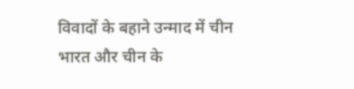विवादों के बहाने उन्माद में चीन
भारत और चीन के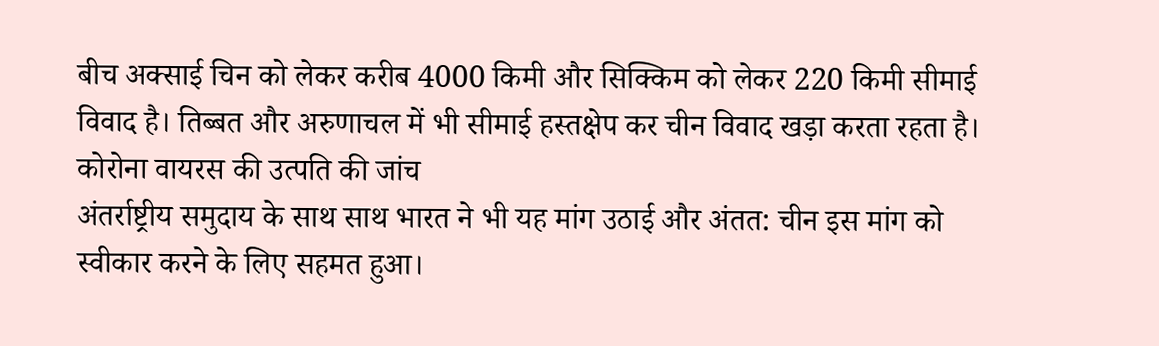बीच अक्साई चिन को लेकर करीब 4000 किमी और सिक्किम को लेकर 220 किमी सीमाई विवाद है। तिब्बत और अरुणाचल में भी सीमाई हस्तक्षेप कर चीन विवाद खड़ा करता रहता है।
कोरोना वायरस की उत्पति की जांच
अंतर्राष्ट्रीय समुदाय के साथ साथ भारत ने भी यह मांग उठाई और अंतत: चीन इस मांग को स्वीकार करने के लिए सहमत हुआ।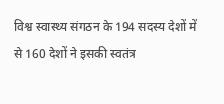विश्व स्वास्थ्य संगठन के 194 सदस्य देशों में से 160 देशों ने इसकी स्वतंत्र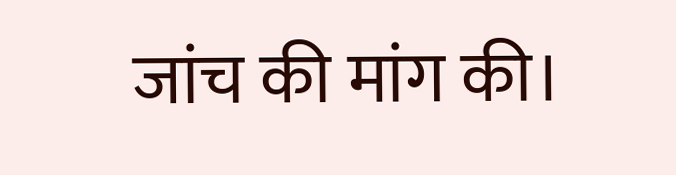जांच की मांग की।